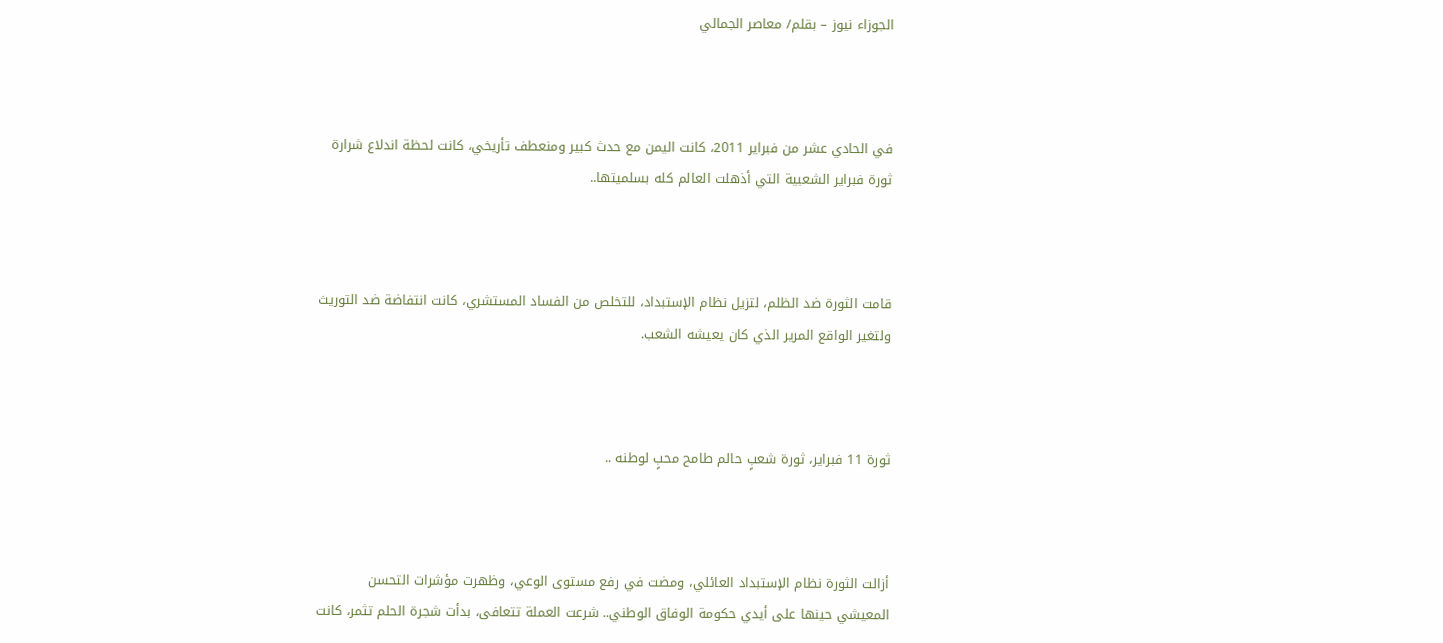الجوزاء نيوز – بقلم/ معاصر الجمالي



في الحادي عشر من فبراير 2011، كانت اليمن مع حدث كبير ومنعطف تأريخي، كانت لحظة اندلاع شرارة ثورة فبراير الشعبية التي أذهلت العالم كله بسلميتها..



قامت الثورة ضد الظلم، لتزيل نظام الإستبداد، للتخلص من الفساد المستشري، كانت انتفاضة ضد التوريث ولتغير الواقع المرير الذي كان يعيشه الشعب.



ثورة 11 فبراير، ثورة شعبٍ حالم طامح محبٍ لوطنه ..



أزالت الثورة نظام الإستبداد العائلي، ومضت في رفع مستوى الوعي، وظهرت مؤشرات التحسن المعيشي حينها على أيدي حكومة الوفاق الوطني.. شرعت العملة تتعافى، بدأت شجرة الحلم تثمر، كانت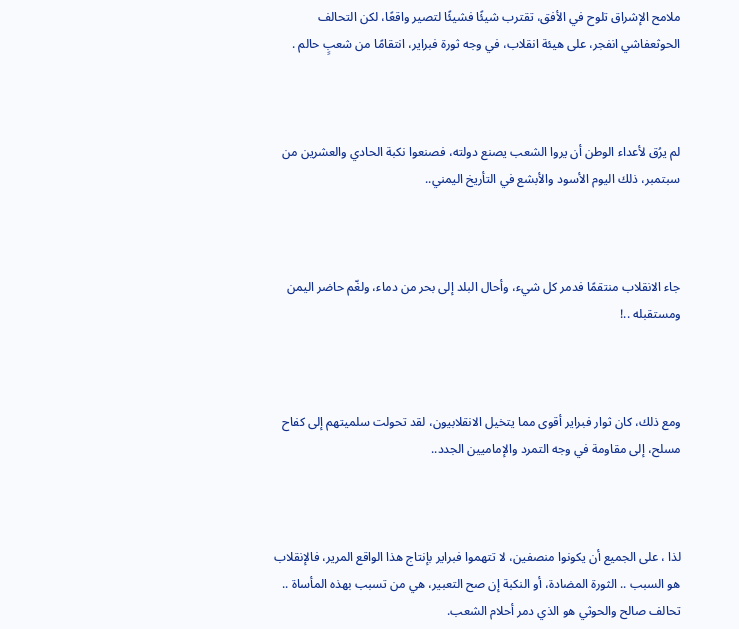ملامح الإشراق تلوح في الأفق، تقترب شيئًا فشيئًا لتصير واقعًا، لكن التحالف الحوثعفاشي انفجر، على هيئة انقلاب، في وجه ثورة فبراير، انتقامًا من شعبٍ حالم .



لم يرُق لأعداء الوطن أن يروا الشعب يصنع دولته، فصنعوا نكبة الحادي والعشرين من سبتمبر، ذلك اليوم الأسود والأبشع في التأريخ اليمني..



جاء الانقلاب منتقمًا فدمر كل شيء، وأحال البلد إلى بحر من دماء، ولغّم حاضر اليمن ومستقبله ..!



ومع ذلك، كان ثوار فبراير أقوى مما يتخيل الانقلابيون، لقد تحولت سلميتهم إلى كفاح مسلح، إلى مقاومة في وجه التمرد والإماميين الجدد..



لذا ، على الجميع أن يكونوا منصفين، لا تتهموا فبراير بإنتاج هذا الواقع المرير، فالإنقلاب هو السبب .. الثورة المضادة، أو النكبة إن صح التعبير، هي من تسبب بهذه المأساة .. تحالف صالح والحوثي هو الذي دمر أحلام الشعب.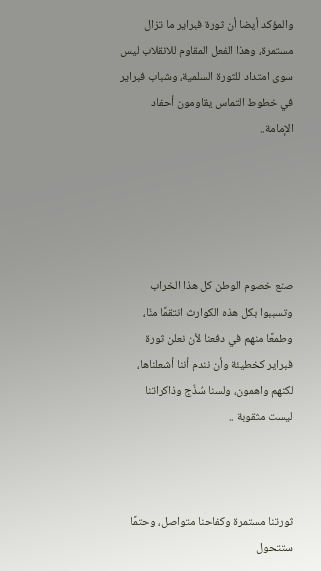والمؤكد أيضا أن ثورة فبراير ما تزال مستمرة، وهذا الفعل المقاوم للانقلاب ليس سوى امتداد للثورة السلمية، وشباب فبراير في خطوط التماس يقاومون أحفاد الإمامة..





صنع خصوم الوطن كل هذا الخراب وتسببوا بكل هذه الكوارث انتقمًا منّا، وطمعًا منهم في دفعنا لأن نعلن ثورة فبراير كخطيئة وأن نندم أننا أشعلناها، لكنهم واهمون، ولسنا سُذّج وذاكراتنا ليست مثقوبة ..



ثورتنا مستمرة وكفاحنا متواصل، وحتمًا ستتحول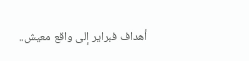أهداف فبراير إلى واقع معيش..